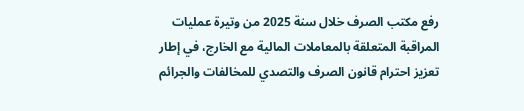رفع مكتب الصرف خلال سنة 2025 من وتيرة عمليات المراقبة المتعلقة بالمعاملات المالية مع الخارج، في إطار تعزيز احترام قانون الصرف والتصدي للمخالفات والجرائم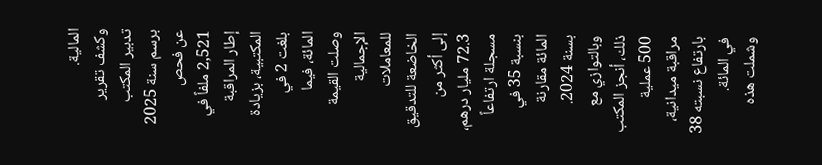المالية.
وكشف تقرير تدبير المكتب برسم سنة 2025 عن فحص 2,521 ملفاً في إطار المراقبة المكتبية، بزيادة بلغت 2 في المائة، فيما وصلت القيمة الإجمالية للمعاملات الخاضعة للتدقيق إلى أكثر من 72.3 مليار درهم، مسجلة ارتفاعاً بنسبة 35 في المائة مقارنة بسنة 2024.
وبالتوازي مع ذلك، أنجز المكتب 500 عملية مراقبة ميدانية، بارتفاع نسبته 38 في المائة. وشملت هذه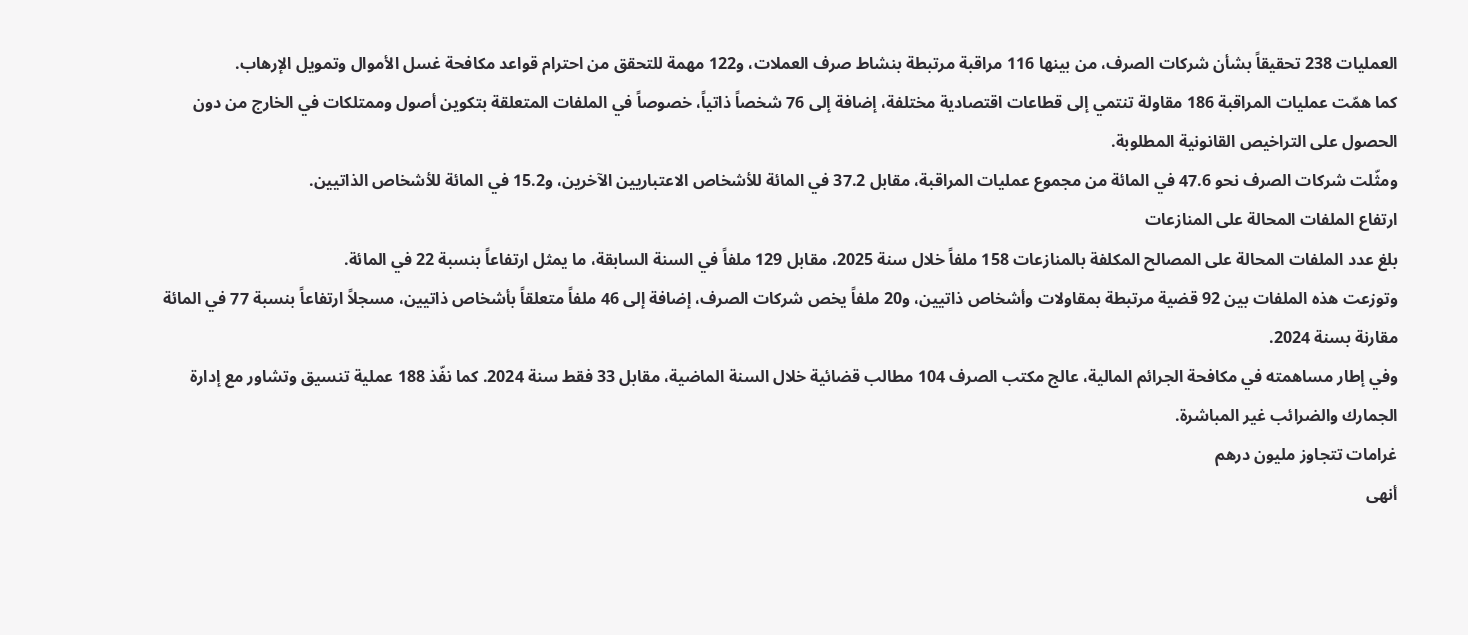العمليات 238 تحقيقاً بشأن شركات الصرف، من بينها 116 مراقبة مرتبطة بنشاط صرف العملات، و122 مهمة للتحقق من احترام قواعد مكافحة غسل الأموال وتمويل الإرهاب.
كما همّت عمليات المراقبة 186 مقاولة تنتمي إلى قطاعات اقتصادية مختلفة، إضافة إلى 76 شخصاً ذاتياً، خصوصاً في الملفات المتعلقة بتكوين أصول وممتلكات في الخارج من دون الحصول على التراخيص القانونية المطلوبة.
ومثّلت شركات الصرف نحو 47.6 في المائة من مجموع عمليات المراقبة، مقابل 37.2 في المائة للأشخاص الاعتباريين الآخرين، و15.2 في المائة للأشخاص الذاتيين.
ارتفاع الملفات المحالة على المنازعات
بلغ عدد الملفات المحالة على المصالح المكلفة بالمنازعات 158 ملفاً خلال سنة 2025، مقابل 129 ملفاً في السنة السابقة، ما يمثل ارتفاعاً بنسبة 22 في المائة.
وتوزعت هذه الملفات بين 92 قضية مرتبطة بمقاولات وأشخاص ذاتيين، و20 ملفاً يخص شركات الصرف، إضافة إلى 46 ملفاً متعلقاً بأشخاص ذاتيين، مسجلاً ارتفاعاً بنسبة 77 في المائة مقارنة بسنة 2024.
وفي إطار مساهمته في مكافحة الجرائم المالية، عالج مكتب الصرف 104 مطالب قضائية خلال السنة الماضية، مقابل 33 فقط سنة 2024. كما نفّذ 188 عملية تنسيق وتشاور مع إدارة الجمارك والضرائب غير المباشرة.
غرامات تتجاوز مليون درهم
أنهى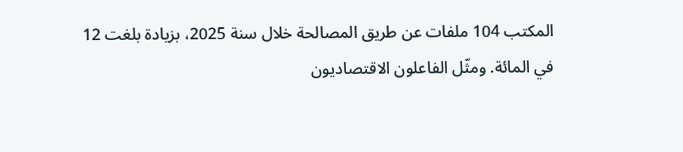المكتب 104 ملفات عن طريق المصالحة خلال سنة 2025، بزيادة بلغت 12 في المائة. ومثّل الفاعلون الاقتصاديون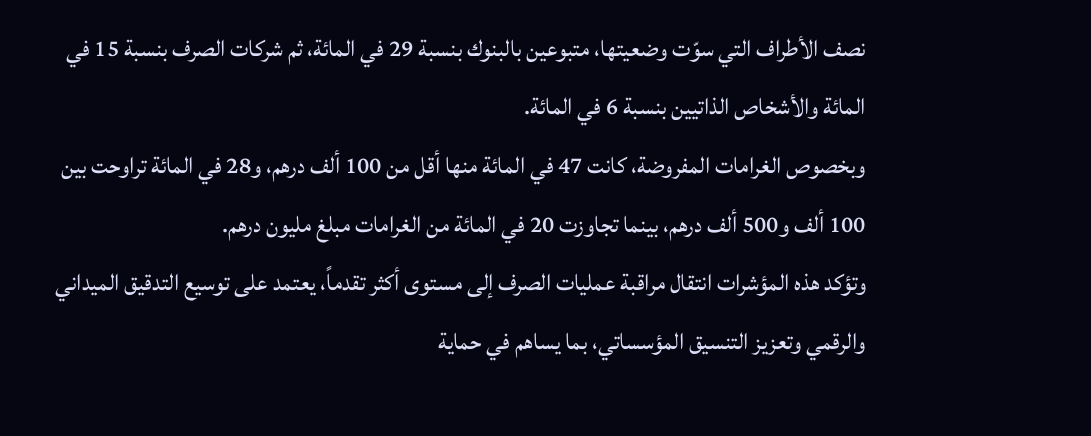نصف الأطراف التي سوّت وضعيتها، متبوعين بالبنوك بنسبة 29 في المائة، ثم شركات الصرف بنسبة 15 في المائة والأشخاص الذاتيين بنسبة 6 في المائة.
وبخصوص الغرامات المفروضة، كانت 47 في المائة منها أقل من 100 ألف درهم، و28 في المائة تراوحت بين 100 ألف و500 ألف درهم، بينما تجاوزت 20 في المائة من الغرامات مبلغ مليون درهم.
وتؤكد هذه المؤشرات انتقال مراقبة عمليات الصرف إلى مستوى أكثر تقدماً، يعتمد على توسيع التدقيق الميداني والرقمي وتعزيز التنسيق المؤسساتي، بما يساهم في حماية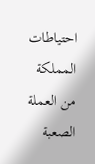احتياطات المملكة من العملة الصعبة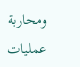ومحاربة عمليات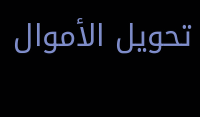تحويل الأموال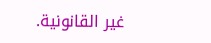غير القانونية.